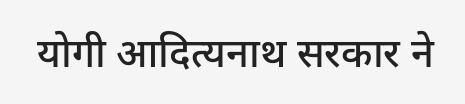योगी आदित्यनाथ सरकार ने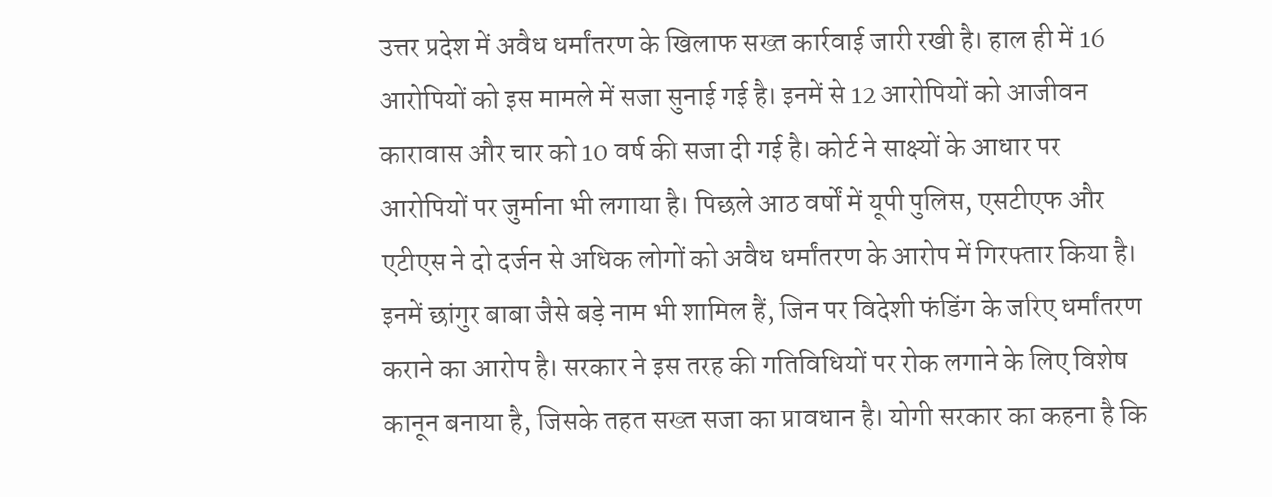उत्तर प्रदेश में अवैध धर्मांतरण के खिलाफ सख्त कार्रवाई जारी रखी है। हाल ही में 16 आरोपियों को इस मामले में सजा सुनाई गई है। इनमें से 12 आरोपियों को आजीवन कारावास और चार को 10 वर्ष की सजा दी गई है। कोर्ट ने साक्ष्यों के आधार पर आरोपियों पर जुर्माना भी लगाया है। पिछले आठ वर्षों में यूपी पुलिस, एसटीएफ और एटीएस ने दो दर्जन से अधिक लोगों को अवैध धर्मांतरण के आरोप में गिरफ्तार किया है। इनमें छांगुर बाबा जैसे बड़े नाम भी शामिल हैं, जिन पर विदेशी फंडिंग के जरिए धर्मांतरण कराने का आरोप है। सरकार ने इस तरह की गतिविधियों पर रोक लगाने के लिए विशेष कानून बनाया है, जिसके तहत सख्त सजा का प्रावधान है। योगी सरकार का कहना है कि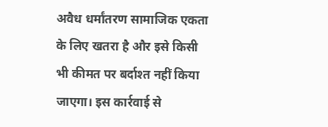अवैध धर्मांतरण सामाजिक एकता के लिए खतरा है और इसे किसी भी कीमत पर बर्दाश्त नहीं किया जाएगा। इस कार्रवाई से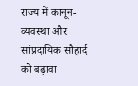राज्य में कानून-व्यवस्था और सांप्रदायिक सौहार्द को बढ़ावा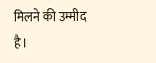मिलने की उम्मीद है।